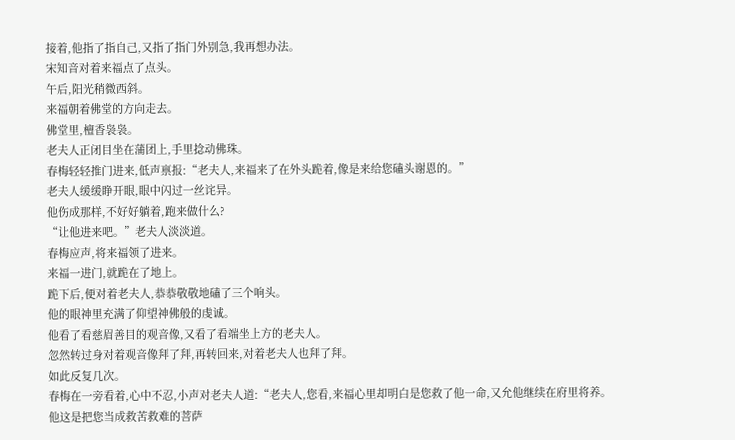接着,他指了指自己,又指了指门外别急,我再想办法。
宋知音对着来福点了点头。
午后,阳光稍微西斜。
来福朝着佛堂的方向走去。
佛堂里,檀香袅袅。
老夫人正闭目坐在蒲团上,手里捻动佛珠。
春梅轻轻推门进来,低声禀报:“老夫人,来福来了在外头跪着,像是来给您磕头谢恩的。”
老夫人缓缓睁开眼,眼中闪过一丝诧异。
他伤成那样,不好好躺着,跑来做什么?
“让他进来吧。”老夫人淡淡道。
春梅应声,将来福领了进来。
来福一进门,就跪在了地上。
跪下后,便对着老夫人,恭恭敬敬地磕了三个响头。
他的眼神里充满了仰望神佛般的虔诚。
他看了看慈眉善目的观音像,又看了看端坐上方的老夫人。
忽然转过身对着观音像拜了拜,再转回来,对着老夫人也拜了拜。
如此反复几次。
春梅在一旁看着,心中不忍,小声对老夫人道:“老夫人,您看,来福心里却明白是您救了他一命,又允他继续在府里将养。
他这是把您当成救苦救难的菩萨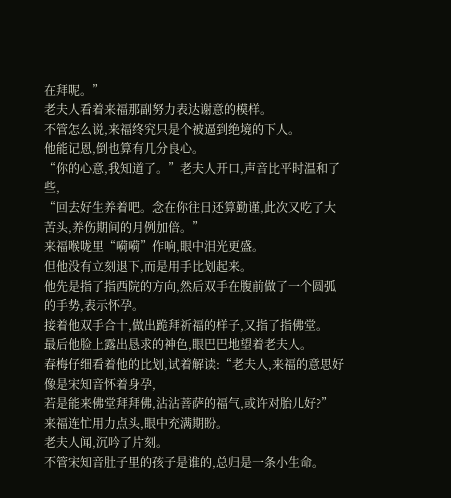在拜呢。”
老夫人看着来福那副努力表达谢意的模样。
不管怎么说,来福终究只是个被逼到绝境的下人。
他能记恩,倒也算有几分良心。
“你的心意,我知道了。”老夫人开口,声音比平时温和了些,
“回去好生养着吧。念在你往日还算勤谨,此次又吃了大苦头,养伤期间的月例加倍。”
来福喉咙里“嗬嗬”作响,眼中泪光更盛。
但他没有立刻退下,而是用手比划起来。
他先是指了指西院的方向,然后双手在腹前做了一个圆弧的手势,表示怀孕。
接着他双手合十,做出跪拜祈福的样子,又指了指佛堂。
最后他脸上露出恳求的神色,眼巴巴地望着老夫人。
春梅仔细看着他的比划,试着解读:“老夫人,来福的意思好像是宋知音怀着身孕,
若是能来佛堂拜拜佛,沾沾菩萨的福气,或许对胎儿好?”
来福连忙用力点头,眼中充满期盼。
老夫人闻,沉吟了片刻。
不管宋知音肚子里的孩子是谁的,总归是一条小生命。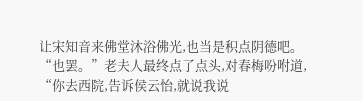让宋知音来佛堂沐浴佛光,也当是积点阴德吧。
“也罢。”老夫人最终点了点头,对春梅吩咐道,
“你去西院,告诉侯云怡,就说我说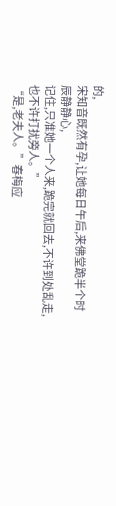的,
宋知音既然有孕,让她每日午后,来佛堂跪半个时辰静静心,
记住,只准她一个人来,跪完就回去,不许到处乱走,也不许打扰旁人。”
“是,老夫人。”春梅应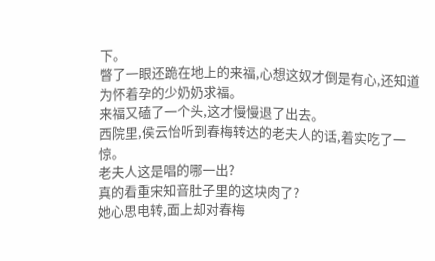下。
瞥了一眼还跪在地上的来福,心想这奴才倒是有心,还知道为怀着孕的少奶奶求福。
来福又磕了一个头,这才慢慢退了出去。
西院里,侯云怡听到春梅转达的老夫人的话,着实吃了一惊。
老夫人这是唱的哪一出?
真的看重宋知音肚子里的这块肉了?
她心思电转,面上却对春梅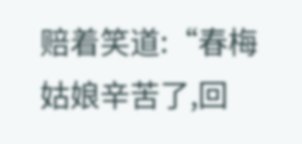赔着笑道:“春梅姑娘辛苦了,回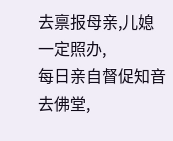去禀报母亲,儿媳一定照办,
每日亲自督促知音去佛堂,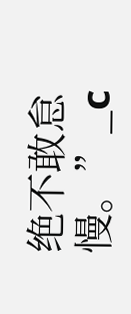绝不敢怠慢。”_c